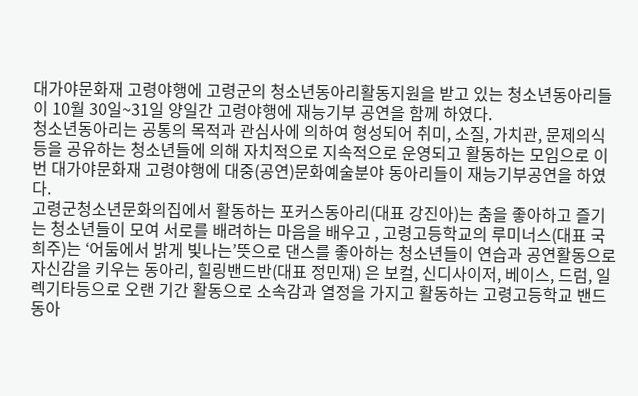대가야문화재 고령야행에 고령군의 청소년동아리활동지원을 받고 있는 청소년동아리들이 10월 30일~31일 양일간 고령야행에 재능기부 공연을 함께 하였다.
청소년동아리는 공통의 목적과 관심사에 의하여 형성되어 취미, 소질, 가치관, 문제의식 등을 공유하는 청소년들에 의해 자치적으로 지속적으로 운영되고 활동하는 모임으로 이번 대가야문화재 고령야행에 대중(공연)문화예술분야 동아리들이 재능기부공연을 하였다.
고령군청소년문화의집에서 활동하는 포커스동아리(대표 강진아)는 춤을 좋아하고 즐기는 청소년들이 모여 서로를 배려하는 마음을 배우고 , 고령고등학교의 루미너스(대표 국희주)는 ‘어둠에서 밝게 빛나는’뜻으로 댄스를 좋아하는 청소년들이 연습과 공연활동으로 자신감을 키우는 동아리, 힐링밴드반(대표 정민재) 은 보컬, 신디사이저, 베이스, 드럼, 일렉기타등으로 오랜 기간 활동으로 소속감과 열정을 가지고 활동하는 고령고등학교 밴드동아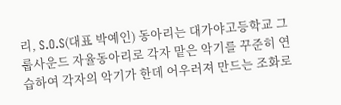리, S.O.S(대표 박예인) 동아리는 대가야고등학교 그룹사운드 자율동아리로 각자 맡은 악기를 꾸준히 연습하여 각자의 악기가 한데 어우러져 만드는 조화로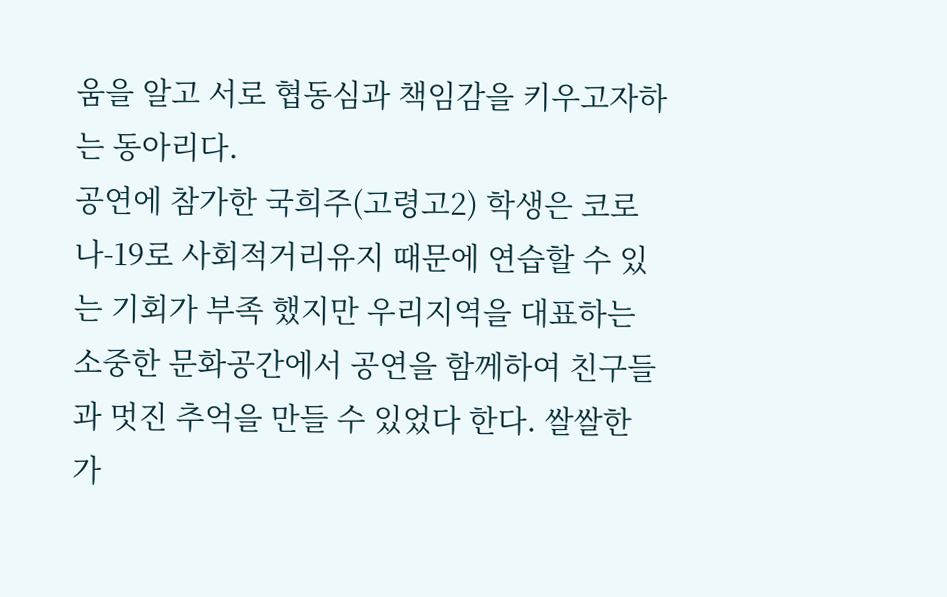움을 알고 서로 협동심과 책임감을 키우고자하는 동아리다.
공연에 참가한 국희주(고령고2) 학생은 코로나-19로 사회적거리유지 때문에 연습할 수 있는 기회가 부족 했지만 우리지역을 대표하는 소중한 문화공간에서 공연을 함께하여 친구들과 멋진 추억을 만들 수 있었다 한다. 쌀쌀한 가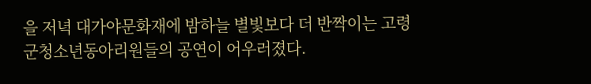을 저녁 대가야문화재에 밤하늘 별빛보다 더 반짝이는 고령군청소년동아리원들의 공연이 어우러졌다.